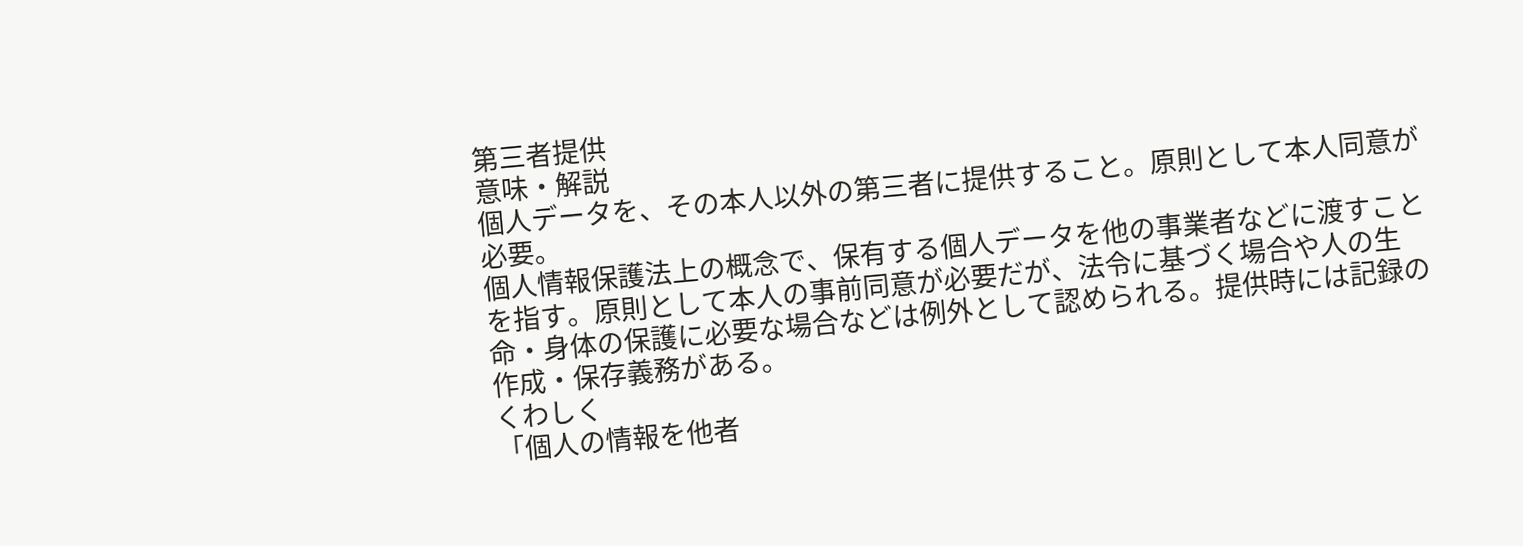第三者提供
意味・解説
個人データを、その本人以外の第三者に提供すること。原則として本人同意が必要。
個人情報保護法上の概念で、保有する個人データを他の事業者などに渡すことを指す。原則として本人の事前同意が必要だが、法令に基づく場合や人の生命・身体の保護に必要な場合などは例外として認められる。提供時には記録の作成・保存義務がある。
くわしく
「個人の情報を他者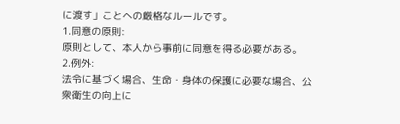に渡す」ことへの厳格なルールです。
1.同意の原則:
原則として、本人から事前に同意を得る必要がある。
2.例外:
法令に基づく場合、生命・身体の保護に必要な場合、公衆衛生の向上に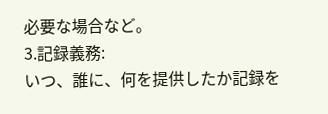必要な場合など。
3.記録義務:
いつ、誰に、何を提供したか記録を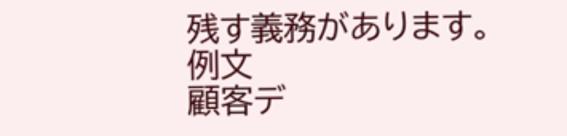残す義務があります。
例文
顧客デ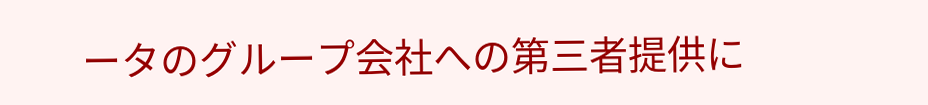ータのグループ会社への第三者提供に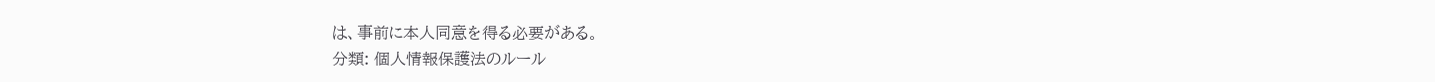は、事前に本人同意を得る必要がある。
分類: 個人情報保護法のルール